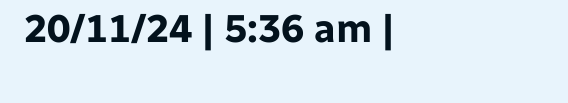20/11/24 | 5:36 am |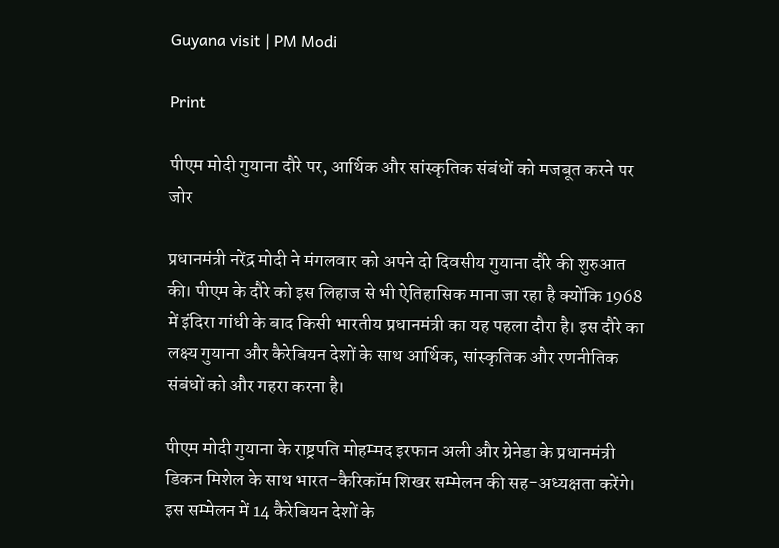Guyana visit | PM Modi

Print

पीएम मोदी गुयाना दौरे पर, आर्थिक और सांस्कृतिक संबंधों को मजबूत करने पर जोर

प्रधानमंत्री नरेंद्र मोदी ने मंगलवार को अपने दो दिवसीय गुयाना दौरे की शुरुआत की। पीएम के दौरे को इस लिहाज से भी ऐतिहासिक माना जा रहा है क्योंकि 1968 में इंदिरा गांधी के बाद किसी भारतीय प्रधानमंत्री का यह पहला दौरा है। इस दौरे का लक्ष्य गुयाना और कैरेबियन देशों के साथ आर्थिक, सांस्कृतिक और रणनीतिक संबंधों को और गहरा करना है।

पीएम मोदी गुयाना के राष्ट्रपति मोहम्मद इरफान अली और ग्रेनेडा के प्रधानमंत्री डिकन मिशेल के साथ भारत-कैरिकॉम शिखर सम्मेलन की सह-अध्यक्षता करेंगे। इस सम्मेलन में 14 कैरेबियन देशों के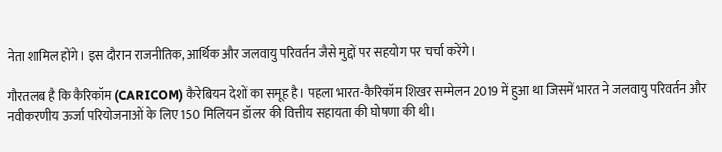नेता शामिल होंगे। इस दौरान राजनीतिक, आर्थिक और जलवायु परिवर्तन जैसे मुद्दों पर सहयोग पर चर्चा करेंगे।

गौरतलब है कि कैरिकॉम (CARICOM) कैरेबियन देशों का समूह है। पहला भारत-कैरिकॉम शिखर सम्मेलन 2019 में हुआ था जिसमें भारत ने जलवायु परिवर्तन और नवीकरणीय ऊर्जा परियोजनाओं के लिए 150 मिलियन डॉलर की वित्तीय सहायता की घोषणा की थी।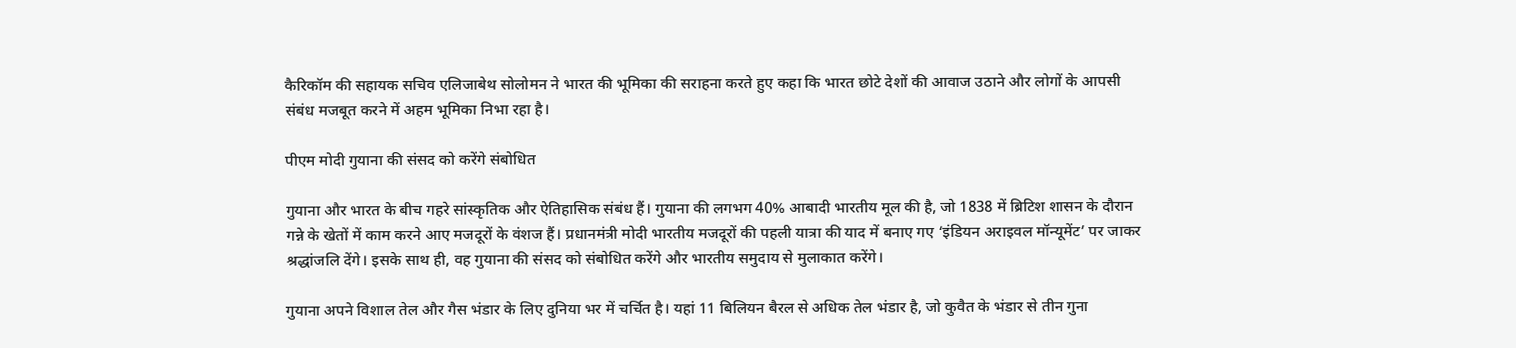कैरिकॉम की सहायक सचिव एलिजाबेथ सोलोमन ने भारत की भूमिका की सराहना करते हुए कहा कि भारत छोटे देशों की आवाज उठाने और लोगों के आपसी संबंध मजबूत करने में अहम भूमिका निभा रहा है।

पीएम मोदी गुयाना की संसद को करेंगे संबोधित

गुयाना और भारत के बीच गहरे सांस्कृतिक और ऐतिहासिक संबंध हैं। गुयाना की लगभग 40% आबादी भारतीय मूल की है, जो 1838 में ब्रिटिश शासन के दौरान गन्ने के खेतों में काम करने आए मजदूरों के वंशज हैं। प्रधानमंत्री मोदी भारतीय मजदूरों की पहली यात्रा की याद में बनाए गए ‘इंडियन अराइवल मॉन्यूमेंट’ पर जाकर श्रद्धांजलि देंगे। इसके साथ ही, वह गुयाना की संसद को संबोधित करेंगे और भारतीय समुदाय से मुलाकात करेंगे।

गुयाना अपने विशाल तेल और गैस भंडार के लिए दुनिया भर में चर्चित है। यहां 11 बिलियन बैरल से अधिक तेल भंडार है, जो कुवैत के भंडार से तीन गुना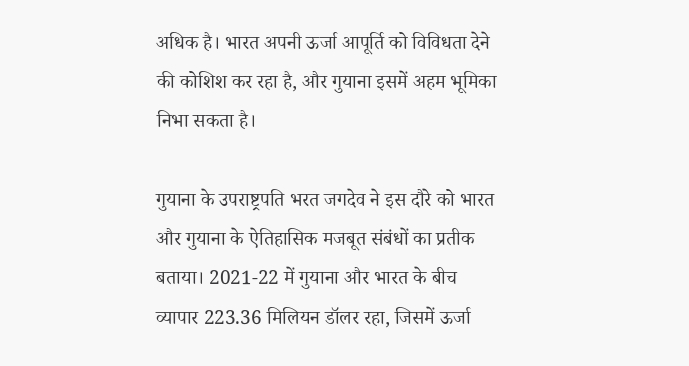अधिक है। भारत अपनी ऊर्जा आपूर्ति को विविधता देने की कोशिश कर रहा है, और गुयाना इसमें अहम भूमिका निभा सकता है।

गुयाना के उपराष्ट्रपति भरत जगदेव ने इस दौरे को भारत और गुयाना के ऐतिहासिक मजबूत संबंधों का प्रतीक बताया। 2021-22 में गुयाना और भारत के बीच व्यापार 223.36 मिलियन डॉलर रहा, जिसमें ऊर्जा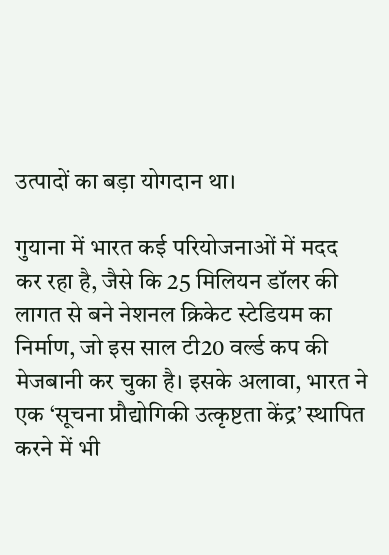उत्पादों का बड़ा योगदान था।

गुयाना में भारत कई परियोजनाओं में मदद कर रहा है, जैसे कि 25 मिलियन डॉलर की लागत से बने नेशनल क्रिकेट स्टेडियम का निर्माण, जो इस साल टी20 वर्ल्ड कप की मेजबानी कर चुका है। इसके अलावा, भारत ने एक ‘सूचना प्रौद्योगिकी उत्कृष्टता केंद्र’ स्थापित करने में भी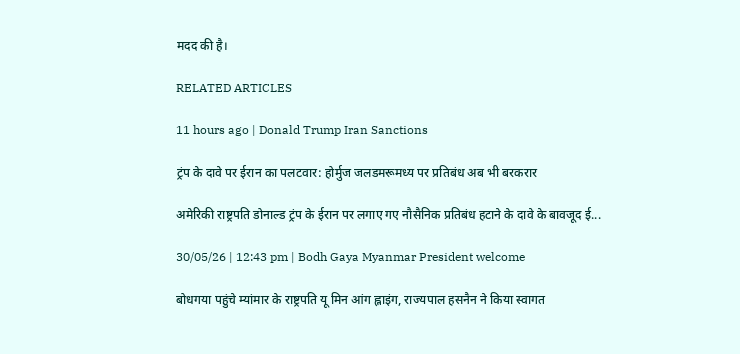मदद की है।

RELATED ARTICLES

11 hours ago | Donald Trump Iran Sanctions

ट्रंप के दावे पर ईरान का पलटवार: होर्मुज जलडमरूमध्य पर प्रतिबंध अब भी बरकरार

अमेरिकी राष्ट्रपति डोनाल्ड ट्रंप के ईरान पर लगाए गए नौसैनिक प्रतिबंध हटाने के दावे के बावजूद ई...

30/05/26 | 12:43 pm | Bodh Gaya Myanmar President welcome

बोधगया पहुंचे म्यांमार के राष्ट्रपति यू मिन आंग ह्लाइंग, राज्यपाल हसनैन ने किया स्वागत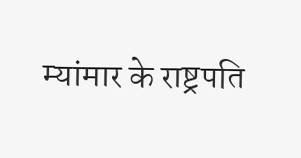म्यांमार के राष्ट्रपति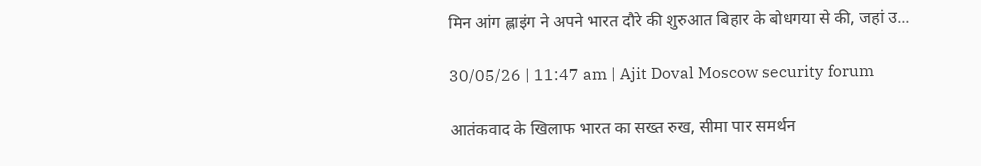मिन आंग ह्लाइंग ने अपने भारत दौरे की शुरुआत बिहार के बोधगया से की, जहां उ...

30/05/26 | 11:47 am | Ajit Doval Moscow security forum

आतंकवाद के खिलाफ भारत का सख्त रुख, सीमा पार समर्थन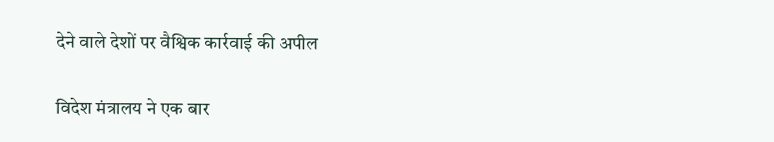देने वाले देशों पर वैश्विक कार्रवाई की अपील

विदेश मंत्रालय ने एक बार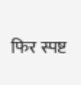फिर स्पष्ट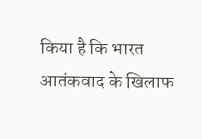किया है कि भारत आतंकवाद के खिलाफ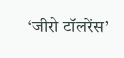‘जीरो टॉलरेंस’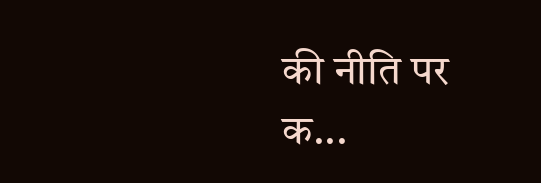की नीति पर क...